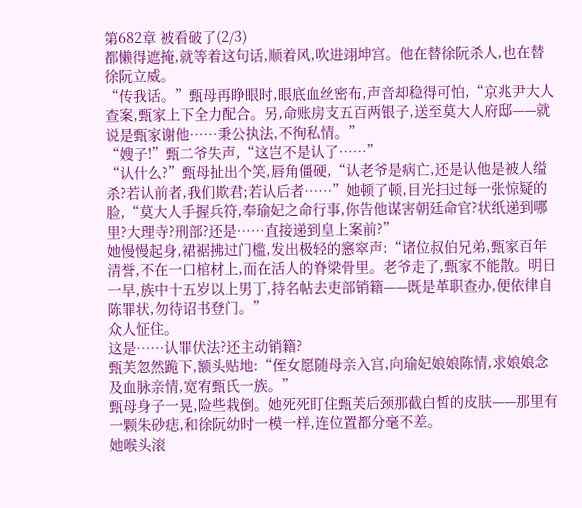第682章 被看破了(2/3)
都懒得遮掩,就等着这句话,顺着风,吹进翊坤宫。他在替徐阮杀人,也在替徐阮立威。
“传我话。”甄母再睁眼时,眼底血丝密布,声音却稳得可怕,“京兆尹大人查案,甄家上下全力配合。另,命账房支五百两银子,送至莫大人府邸——就说是甄家谢他……秉公执法,不徇私情。”
“嫂子!”甄二爷失声,“这岂不是认了……”
“认什么?”甄母扯出个笑,唇角僵硬,“认老爷是病亡,还是认他是被人缢杀?若认前者,我们欺君;若认后者……”她顿了顿,目光扫过每一张惊疑的脸,“莫大人手握兵符,奉瑜妃之命行事,你告他谋害朝廷命官?状纸递到哪里?大理寺?刑部?还是……直接递到皇上案前?”
她慢慢起身,裙裾拂过门槛,发出极轻的窸窣声:“诸位叔伯兄弟,甄家百年清誉,不在一口棺材上,而在活人的脊梁骨里。老爷走了,甄家不能散。明日一早,族中十五岁以上男丁,持名帖去吏部销籍——既是革职查办,便依律自陈罪状,勿待诏书登门。”
众人怔住。
这是……认罪伏法?还主动销籍?
甄芙忽然跪下,额头贴地:“侄女愿随母亲入宫,向瑜妃娘娘陈情,求娘娘念及血脉亲情,宽宥甄氏一族。”
甄母身子一晃,险些栽倒。她死死盯住甄芙后颈那截白皙的皮肤——那里有一颗朱砂痣,和徐阮幼时一模一样,连位置都分毫不差。
她喉头滚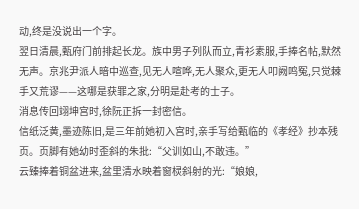动,终是没说出一个字。
翌日清晨,甄府门前排起长龙。族中男子列队而立,青衫素服,手捧名帖,默然无声。京兆尹派人暗中巡查,见无人喧哗,无人聚众,更无人叩阙鸣冤,只觉棘手又荒谬——这哪是获罪之家,分明是赴考的士子。
消息传回翊坤宫时,徐阮正拆一封密信。
信纸泛黄,墨迹陈旧,是三年前她初入宫时,亲手写给甄临的《孝经》抄本残页。页脚有她幼时歪斜的朱批:“父训如山,不敢违。”
云臻捧着铜盆进来,盆里清水映着窗棂斜射的光:“娘娘,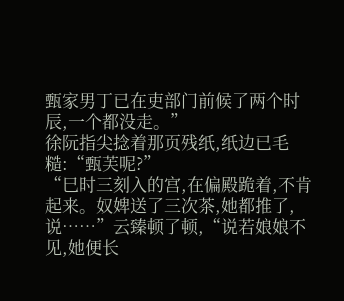甄家男丁已在吏部门前候了两个时辰,一个都没走。”
徐阮指尖捻着那页残纸,纸边已毛糙:“甄芙呢?”
“巳时三刻入的宫,在偏殿跪着,不肯起来。奴婢送了三次茶,她都推了,说……”云臻顿了顿,“说若娘娘不见,她便长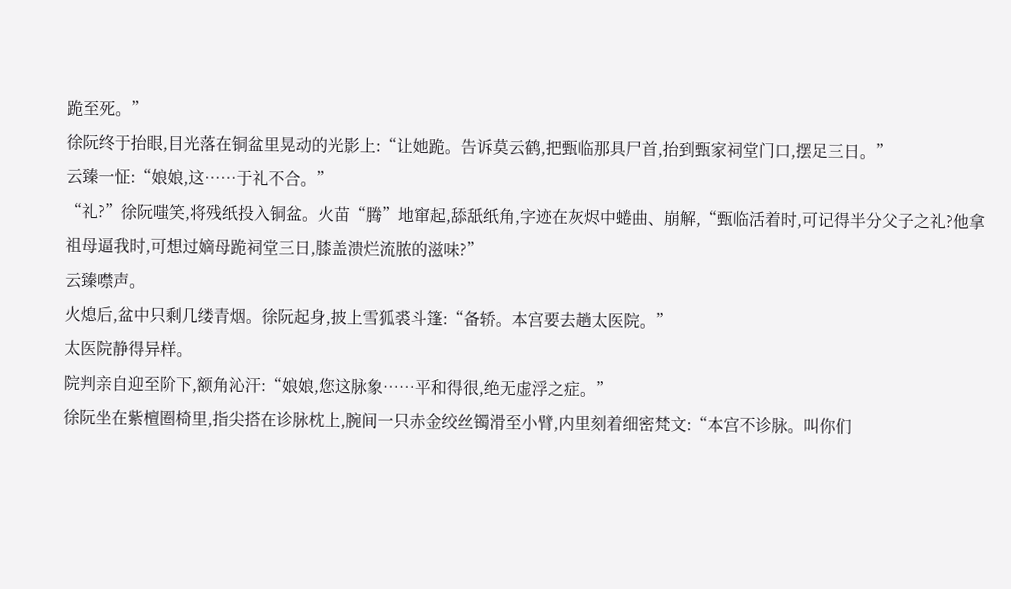跪至死。”
徐阮终于抬眼,目光落在铜盆里晃动的光影上:“让她跪。告诉莫云鹤,把甄临那具尸首,抬到甄家祠堂门口,摆足三日。”
云臻一怔:“娘娘,这……于礼不合。”
“礼?”徐阮嗤笑,将残纸投入铜盆。火苗“腾”地窜起,舔舐纸角,字迹在灰烬中蜷曲、崩解,“甄临活着时,可记得半分父子之礼?他拿祖母逼我时,可想过嫡母跪祠堂三日,膝盖溃烂流脓的滋味?”
云臻噤声。
火熄后,盆中只剩几缕青烟。徐阮起身,披上雪狐裘斗篷:“备轿。本宫要去趟太医院。”
太医院静得异样。
院判亲自迎至阶下,额角沁汗:“娘娘,您这脉象……平和得很,绝无虚浮之症。”
徐阮坐在紫檀圈椅里,指尖搭在诊脉枕上,腕间一只赤金绞丝镯滑至小臂,内里刻着细密梵文:“本宫不诊脉。叫你们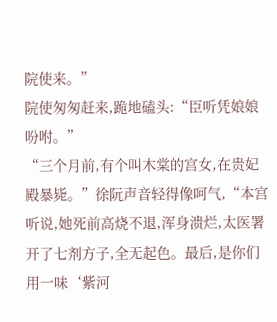院使来。”
院使匆匆赶来,跪地磕头:“臣听凭娘娘吩咐。”
“三个月前,有个叫木棠的宫女,在贵妃殿暴毙。”徐阮声音轻得像呵气,“本宫听说,她死前高烧不退,浑身溃烂,太医署开了七剂方子,全无起色。最后,是你们用一味‘紫河